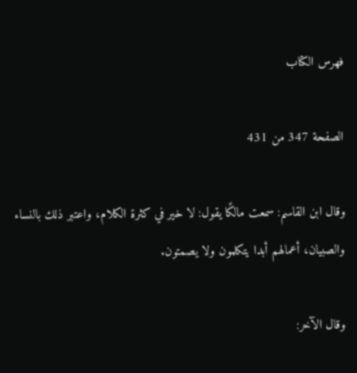فهرس الكتاب

الصفحة 347 من 431

وقال ابن القاسم: سمعت مالكًا يقول: لا خير في كثرة الكلام، واعتبر ذلك بالنساء والصبيان، أعمالهم أبدا يتكلمون ولا يصمتون.

وقال الآخر: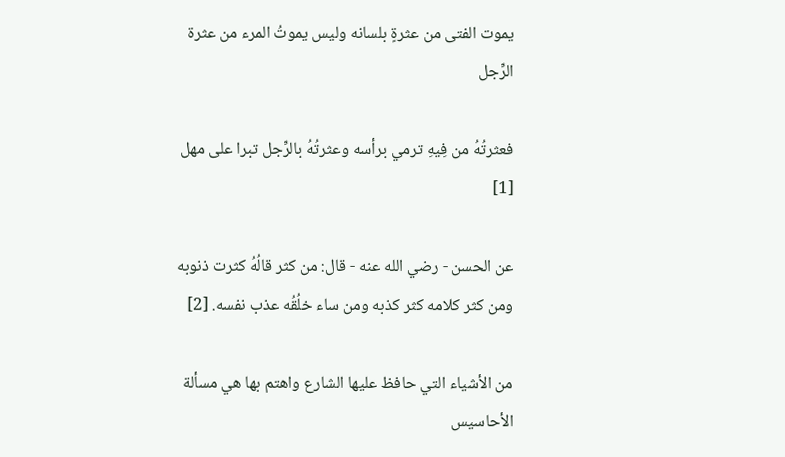يموت الفتى من عثرةٍ بلسانه وليس يموتُ المرء من عثرة الرِّجل

فعثرتُهُ من فِيهِ ترمي برأسه وعثرتُهُ بالرِّجل تبرا على مهل [1]

عن الحسن - رضي الله عنه - قال: من كثر قالُهُ كثرت ذنوبه ومن كثر كلامه كثر كذبه ومن ساء خلُقُه عذب نفسه. [2]

من الأشياء التي حافظ عليها الشارع واهتم بها هي مسألة الأحاسيس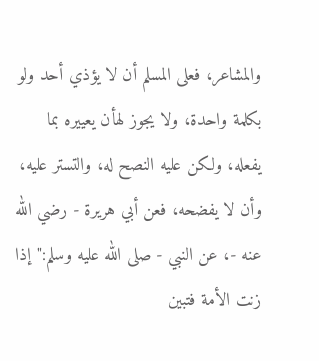والمشاعر، فعلى المسلم أن لا يؤذي أحد ولو بكلمة واحدة، ولا يجوز لهأن يعييره بما يفعله، ولكن عليه النصح له، والتستر عليه، وأن لا يفضحه، فعن أبي هريرة - رضي الله عنه -، عن النبي - صلى الله عليه وسلم:"إذا زنت الأمة فتبين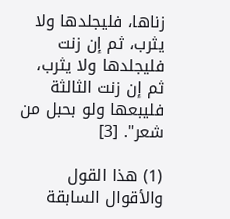زناها، فليجلدها ولا يثرب، ثم إن زنت فليجلدها ولا يثرب، ثم إن زنت الثالثة فليبعها ولو بحبل من شعر". [3]

(1) هذا القول والأقوال السابقة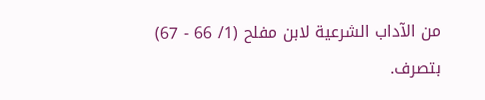من الآداب الشرعية لابن مفلح (1/ 66 - 67) بتصرف.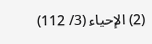(2) الإحياء (3/ 112)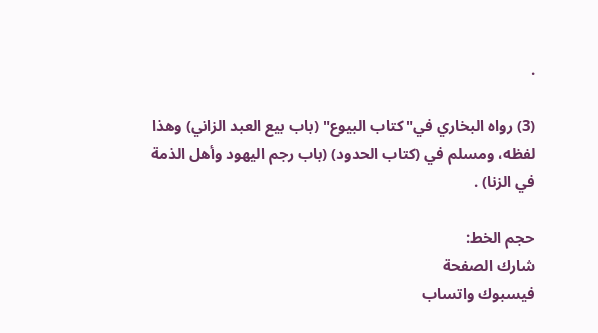.

(3) رواه البخاري في"كتاب البيوع" (باب بيع العبد الزاني) وهذا لفظه، ومسلم في (كتاب الحدود) (باب رجم اليهود وأهل الذمة في الزنا) .

حجم الخط:
شارك الصفحة
فيسبوك واتساب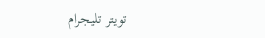تويتر تليجرام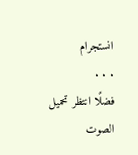انستجرام
. . .
فضلًا انتظر تحميل الصوت